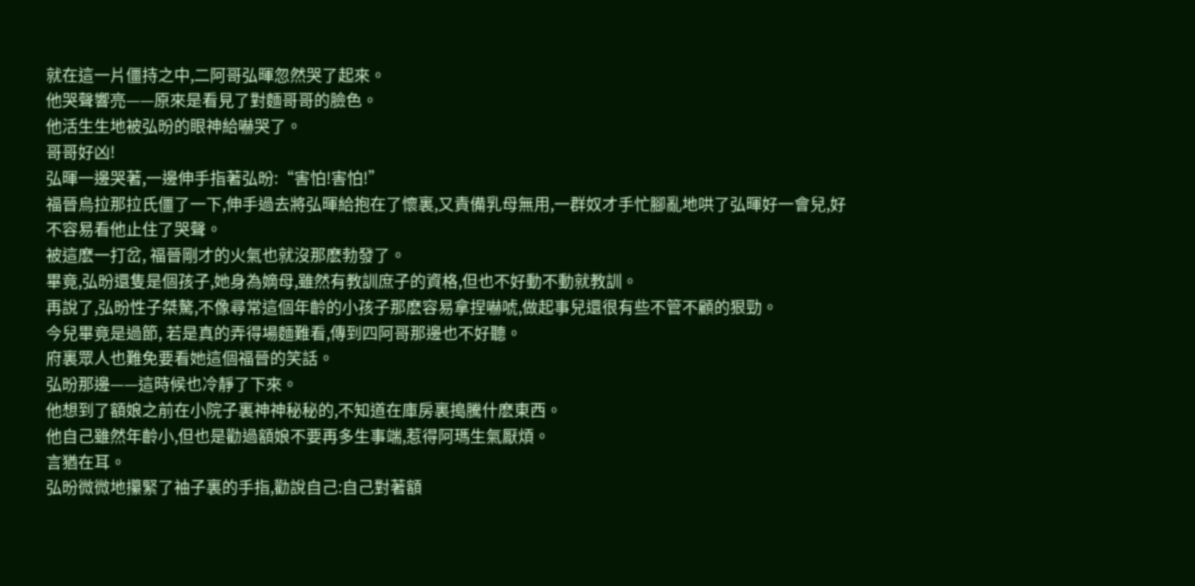就在這一片僵持之中,二阿哥弘暉忽然哭了起來。
他哭聲響亮——原來是看見了對麵哥哥的臉色。
他活生生地被弘昐的眼神給嚇哭了。
哥哥好凶!
弘暉一邊哭著,一邊伸手指著弘昐:“害怕!害怕!”
福晉烏拉那拉氏僵了一下,伸手過去將弘暉給抱在了懷裏,又責備乳母無用,一群奴才手忙腳亂地哄了弘暉好一會兒,好不容易看他止住了哭聲。
被這麽一打岔, 福晉剛才的火氣也就沒那麽勃發了。
畢竟,弘昐還隻是個孩子,她身為嫡母,雖然有教訓庶子的資格,但也不好動不動就教訓。
再說了,弘昐性子桀驁,不像尋常這個年齡的小孩子那麽容易拿捏嚇唬,做起事兒還很有些不管不顧的狠勁。
今兒畢竟是過節, 若是真的弄得場麵難看,傳到四阿哥那邊也不好聽。
府裏眾人也難免要看她這個福晉的笑話。
弘昐那邊——這時候也冷靜了下來。
他想到了額娘之前在小院子裏神神秘秘的,不知道在庫房裏搗騰什麽東西。
他自己雖然年齡小,但也是勸過額娘不要再多生事端,惹得阿瑪生氣厭煩。
言猶在耳。
弘昐微微地攥緊了袖子裏的手指,勸說自己:自己對著額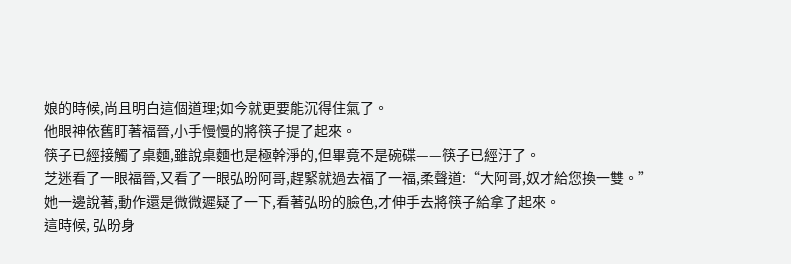娘的時候,尚且明白這個道理;如今就更要能沉得住氣了。
他眼神依舊盯著福晉,小手慢慢的將筷子提了起來。
筷子已經接觸了桌麵,雖說桌麵也是極幹淨的,但畢竟不是碗碟——筷子已經汙了。
芝迷看了一眼福晉,又看了一眼弘昐阿哥,趕緊就過去福了一福,柔聲道:“大阿哥,奴才給您換一雙。”
她一邊說著,動作還是微微遲疑了一下,看著弘昐的臉色,才伸手去將筷子給拿了起來。
這時候, 弘昐身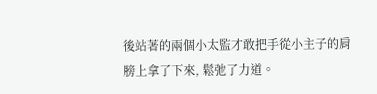後站著的兩個小太監才敢把手從小主子的肩膀上拿了下來, 鬆弛了力道。